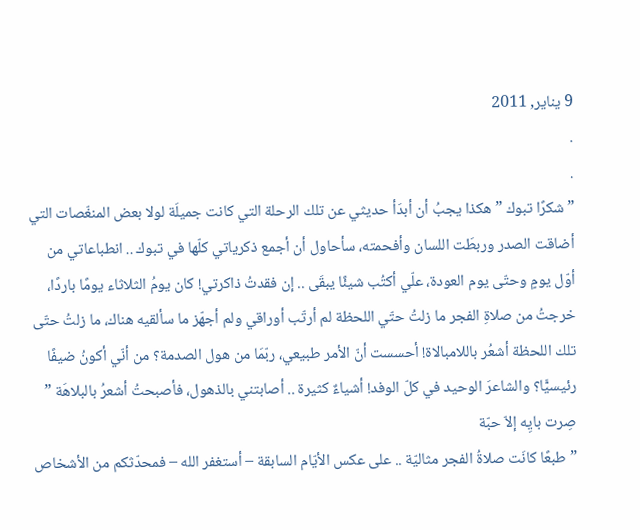9 يناير, 2011
.
.
” شكرًا تبوك ” هكذا يجبُ أن أبدَأ حديثي عن تلك الرحلة التي كانت جميلَة لولا بعض المنغّصات التي أضاقت الصدر وربطَت اللسان وأفحمته، سأحاول أن أجمع ذكرياتي كلّها في تبوك .. انطباعاتي من أوّل يومٍ وحتّى يوم العودة، علّي أكتُب شيئًا يبقَى .. إن فقدتُ ذاكرتي! كان يومُ الثلاثاء يومًا باردًا، خرجتُ من صلاةِ الفجر ما زلتُ حتّي اللحظة لم أرتّب أوراقي ولم أجهّز ما سألقيه هناك، ما زلتُ حتّى تلك اللحظة أشعُر باللامبالاة! أحسست أنّ الأمر طبيعي، ربّمَا من هول الصدمة؟ من أنّي أكونُ ضيفًا رئيسيًّا؟ والشاعرَ الوحيد في كلّ الوفد! أشياءٌ كثيرة .. أصابتني بالذهول، فأصبحتُ أشعرُ بالبلاهَة ” صِرت بايِه إلاّ حبّة
” طبعًا كانَت صلاةُ الفجر مثاليّة .. على عكس الأيّام السابقة – أستغفر الله – فمحدّثكم من الأشخاص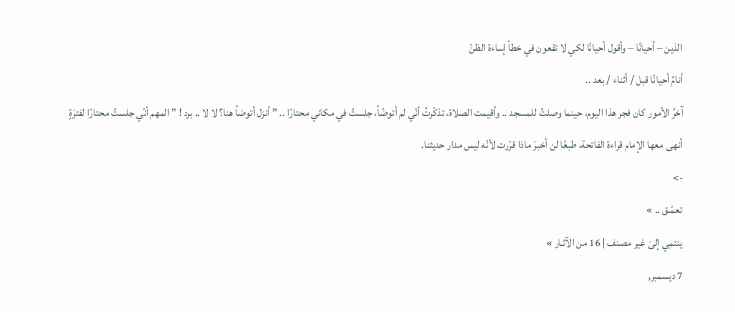الذين – أحيانًا – وأقول أحيانًا لكي لا تقعون في خطأ إساءة الظنّ
أنامُ أحيانًا قبل / أثناء / بعد ..
آخرُ الأمور كان فجر هذا اليوم، حينما وصلتُ للمسجد .. وأقيمت الصلاة، تذكّرتُ أنّي لم أتوضّأ، جلستُ في مكاني محتارًا .. ” أنزل أتوضأ هنا؟ لا لا .. برد ! ” المهم أنّي جلستُ محتارًا لفترَةٍ أنهى معها الإمام قراءة الفاتحة، طبعًا لن أخبرَ ماذا قرّرت لأنّه ليس مدار حديثنا.
->
تعمّـق .. »
ينتمِي إلىَ غير مصنف | 16 من الآثـار »
7 ديسمبر,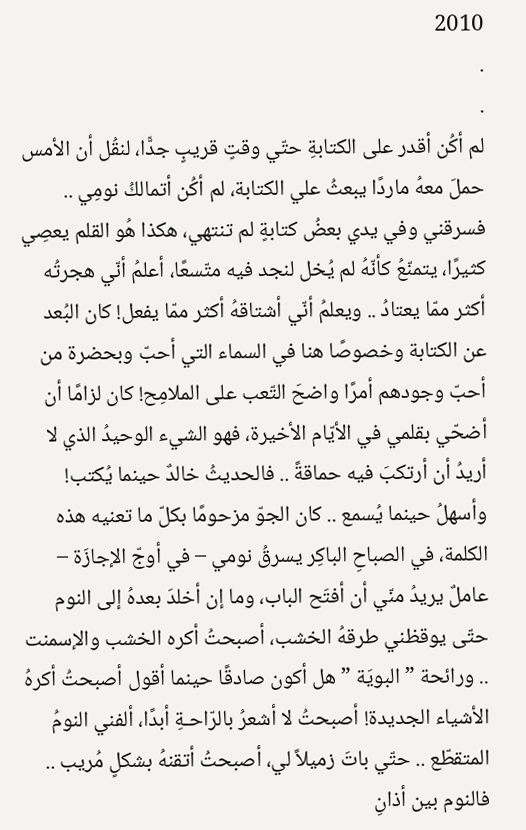2010
.
.
لم أكُن أقدر على الكتابةِ حتّي وقتٍ قريبٍ جدًّا، لنقُل أن الأمس حملَ معهُ ماردًا يبعثُ علي الكتابة، لم أكُن أتمالكُ نومِي .. فسرقني وفي يدي بعضُ كتابةٍ لم تنتهي، هكذا هُو القلم يعصِي كثيرًا، يتمنّعُ كأنّهُ لم يُخل لنجد فيه متّسعًا، أعلمُ أنّي هجرتُه أكثر ممّا يعتادُ .. ويعلمُ أنّي أشتاقهُ أكثر ممّا يفعل! كان البُعد عن الكتابة وخصوصًا هنا في السماء التي أحبّ وبحضرة من أحبّ وجودهم أمرًا واضحَ التّعب على الملامِح! كان لزامًا أن أضحّي بقلمي في الأيّام الأخيرة، فهو الشيء الوحيدُ الذي لا أريدُ أن أرتكبَ فيه حماقةً .. فالحديثُ خالدٌ حينما يُكتب! وأسهلُ حينما يُسمع .. كان الجوّ مزحومًا بكلّ ما تعنيه هذه الكلمة، في الصباحِ الباكِر يسرقُ نومي – في أوجّ الإجازَة – عاملٌ يريدُ منّي أن أفتَح الباب، وما إن أخلدَ بعدهُ إلى النوم حتّى يوقظني طرقهُ الخشب، أصبحتُ أكره الخشب والإسمنت .. ورائحة ” البويَة ” هل أكون صادقًا حينما أقول أصبحتُ أكرهُ الأشياء الجديدة! أصبحتُ لا أشعرُ بالرّاحـةِ أبدًا، ألفني النومُ المتقطّع .. حتّي باتَ زميلاً لي، أصبحتُ أتقنهُ بشكلٍ مُريب .. فالنوم بين أذانِ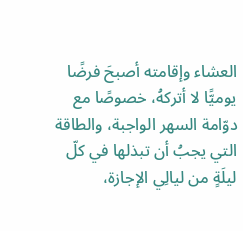العشاء وإقامته أصبحَ فرضًا يوميًّا لا أتركهُ، خصوصًا مع دوّامة السهر الواجبة، والطاقة التي يجبُ أن تبذلها في كلّ ليلَةٍ من ليالِي الإجازة،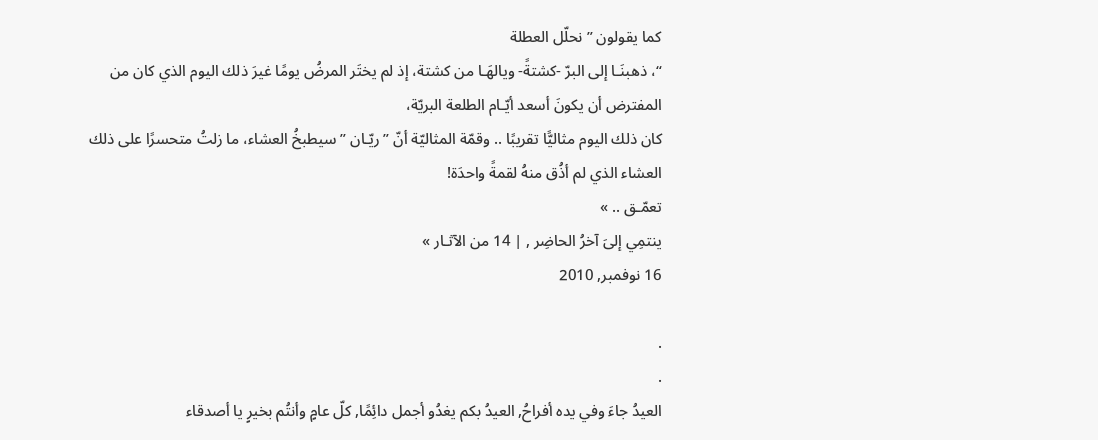كما يقولون ” نحلّل العطلة
“، ذهبنَـا إلى البرّ -كشتةً- ويالهَـا من كشتة، إذ لم يختَر المرضُ يومًا غيرَ ذلك اليوم الذي كان من المفترض أن يكونَ أسعد أيّـام الطلعة البريّة،
كان ذلك اليوم مثاليًّا تقريبًا .. وقمّة المثاليّة أنّ ” ريّـان ” سيطبخُ العشاء، ما زلتُ متحسرًا على ذلك العشاء الذي لم أذُق منهُ لقمةً واحدَة!
تعمّـق .. »
ينتمِي إلىَ آخرُ الحاضِر , | 14 من الآثـار »
16 نوفمبر, 2010

.
.
العيدُ جاءَ وفي يده أفراحُ, العيدُ بكم يغدُو أجمل دائِمًا, كلّ عامٍ وأنتُم بخيرٍ يا أصدقاء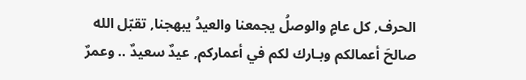الحرف, كل عامٍ والوصلُ يجمعنا والعيدُ يبهجنا, تقبّل الله صالحَ أعمالكم وبـارك لكم في أعماركم, عيدٌ سعيدٌ .. وعمرٌ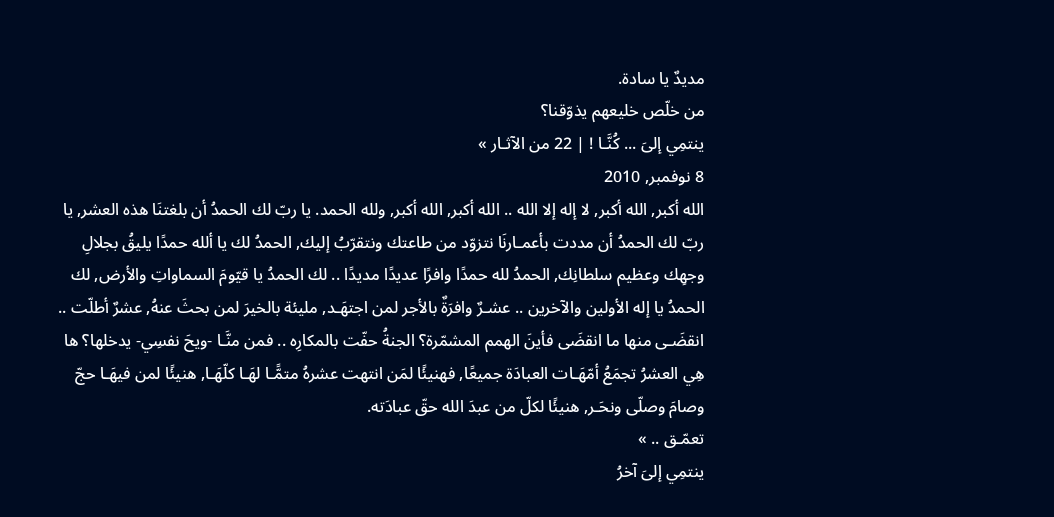مديدٌ يا سادة.
من خلّص خليعهم يذوّقنا؟
ينتمِي إلىَ ... كُنَّـا ! | 22 من الآثـار »
8 نوفمبر, 2010
الله أكبر, الله أكبر, لا إله إلا الله .. الله أكبر, الله أكبر, ولله الحمد. يا ربّ لك الحمدُ أن بلغتنَا هذه العشر, يا ربّ لك الحمدُ أن مددت بأعمـارنَا نتزوّد من طاعتك ونتقرّبُ إليك, الحمدُ لك يا ألله حمدًا يليقُ بجلالِ وجهِك وعظيم سلطانِك, الحمدُ لله حمدًا وافرًا عديدًا مديدًا .. لك الحمدُ يا قيّومَ السماواتِ والأرض, لك الحمدُ يا إله الأولين والآخرين .. عشـرٌ وافرَةٌ بالأجر لمن اجتهَـد, مليئة بالخيرَ لمن بحثَ عنهُ, عشرٌ أطلّت .. انقضَـى منها ما انقضَى فأينَ الهمم المشمّرة؟ الجنةُ حفّت بالمكارِه .. فمن منَّـا -ويحَ نفسِي- يدخلها؟ ها هِي العشرُ تجمَعُ أمّهَـات العبادَة جميعًا, فهنيئًا لمَن انتهت عشرهُ متمًّـا لهَـا كلّهَـا, هنيئًا لمن فيهَـا حجّ وصامَ وصلّى ونحَـر, هنيئًا لكلّ من عبدَ الله حقّ عبادَته.
تعمّـق .. »
ينتمِي إلىَ آخرُ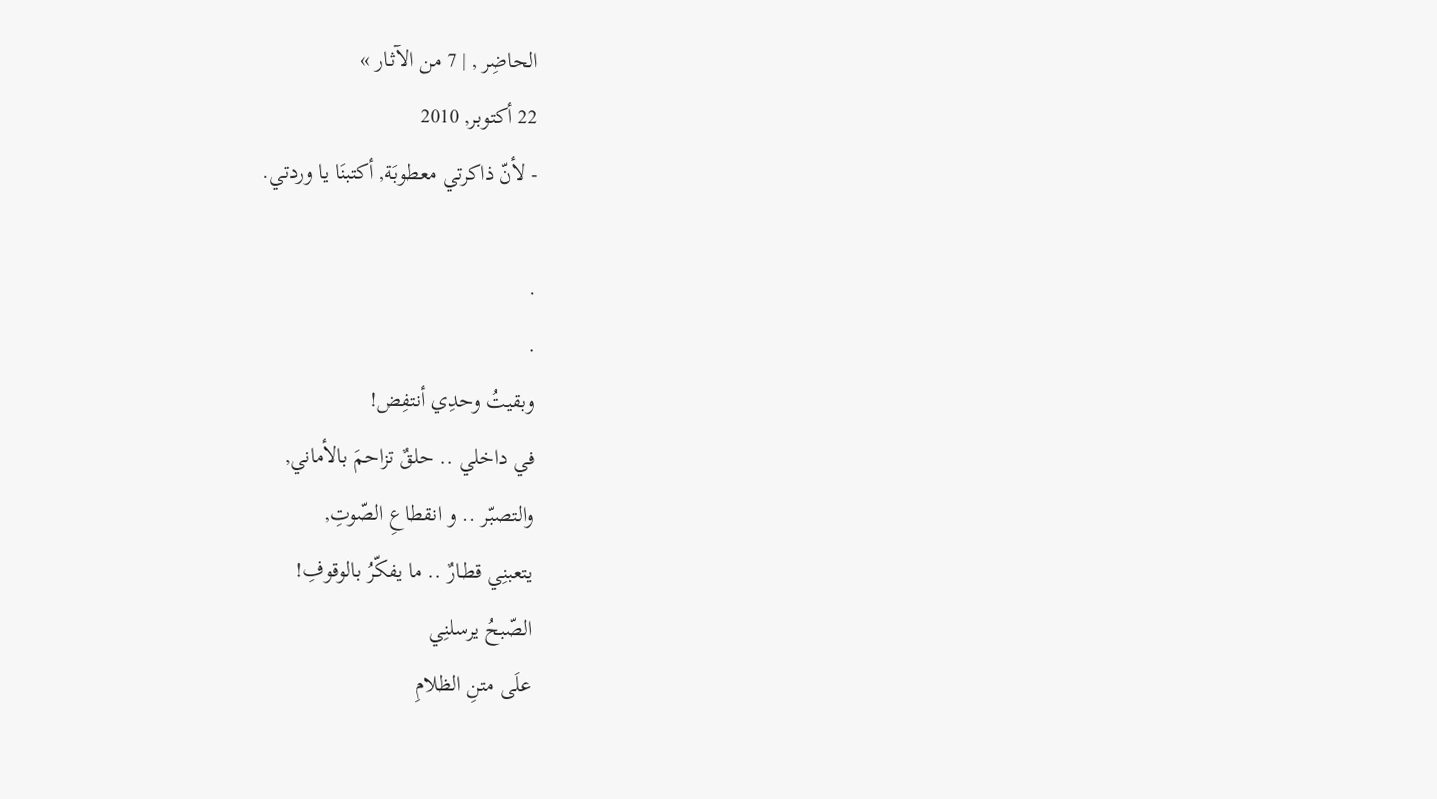الحاضِر , | 7 من الآثـار »
22 أكتوبر, 2010
- لأنّ ذاكرتي معطوبَة, أكتبنَا يا وردتي.

.
.
وبقيتُ وحدِي أنتفِض!
في داخلي .. حلقٌ تزاحمَ بالأماني,
والتصبّر .. و انقطاعِ الصّوتِ,
يتعبنِي قطـارٌ .. ما يفكّرُ بالوقوفِ!
الصّبحُ يرسلنِي
علَى متنِ الظلامِ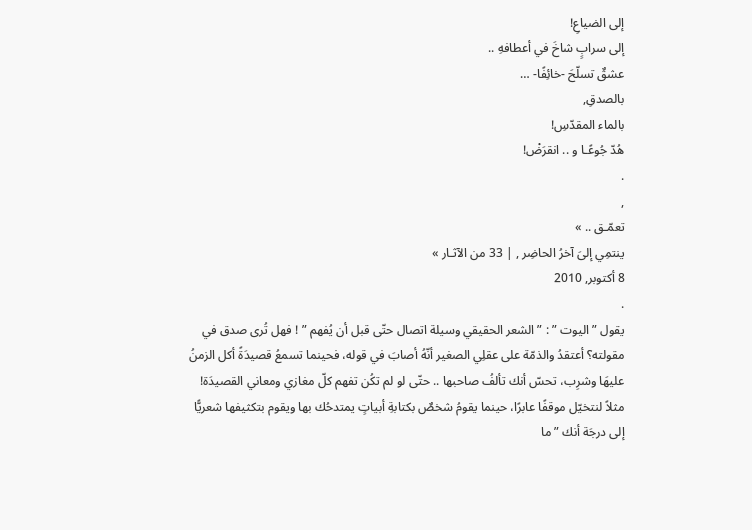إلى الضياعِ!
إلى سرابٍ شاخَ في أعطافهِ ..
عشقٌ تسلّحَ -خائِفًا- …
بالصدقِ,
بالماء المقدّسِ!
هُدّ جُوعًـا و .. انقرَضْ!
.
,
تعمّـق .. »
ينتمِي إلىَ آخرُ الحاضِر , | 33 من الآثـار »
8 أكتوبر, 2010
.
يقول ” اليوت ” : ” الشعر الحقيقي وسيلة اتصال حتّى قبل أن يُفهم ” ! فهل تُرى صدق في مقولته؟ أعتقدُ والذمّة على عقلِي الصغير أنّهُ أصابَ في قوله، فحينما تسمعُ قصيدَةً أكل الزمنُ عليهَا وشرِب، تحسّ أنك تألفُ صاحبها .. حتّى لو لم تكُن تفهم كلّ مغازي ومعاني القصيدَة! مثلاً لنتخيّل موقفًا عابرًا، حينما يقومُ شخصٌ بكتابةِ أبياتٍ يمتدحُك بها ويقوم بتكثيفها شعريًّا إلى درجَة أنك ” ما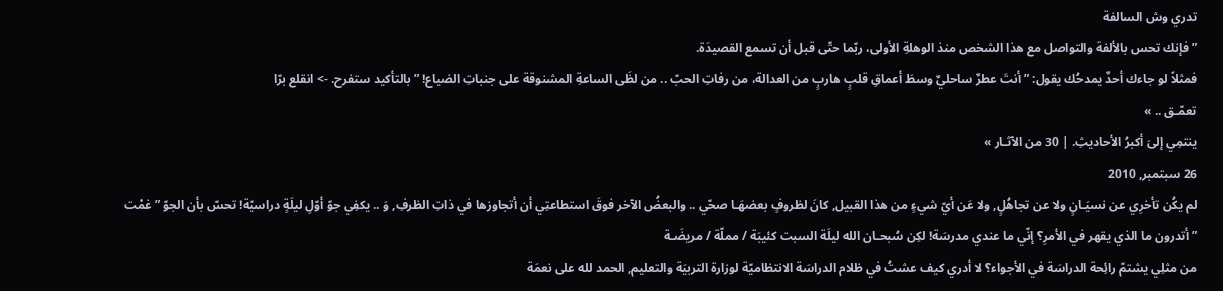تدري وش السالفة
” فإنك تحس بالألفة والتواصل مع هذا الشخص منذ الوهلةِ الأولى، ربّما حتّى قبل أن تسمع القصيدَة.
فمثلاً لو جاءك أحدٌ يمدحُك يقول: ” أنتَ عطرٌ ساحليٌ وسطَ أعماقِ قلبٍ هاربٍ من العدالة، من رفاتِ الحبّ .. من لظَى الساعةِ المشنوقة على جنباتِ الضياع! ” بالتأكيد ستفرح. -> انقلع برّا
تعمّـق .. »
ينتمِي إلىَ أكبرُ الأحاديثِ. | 30 من الآثـار »
26 سبتمبر, 2010
لم يكُن تأخرِي عن نسيَـانٍ ولا عن تجاهُلٍ, ولا عَن أيّ شيءٍ من هذا القبيل, كانَ لظروفٍ بعضهَـا صحّي .. والبعضُ الآخر فوقَ استطاعتِي أن أتجاوزها في ذاتِ الظرفِ, وَ .. يكفِي جوّ أوّلِ ليلَةٍ دراسيّة! تحسّ بأن الجوّ ” غمْت ” أتدرون ما الذي يقهر في الأمرِ؟ إنّي ما عندي مدرسَة! لكِن سُبحـان الله ليلَة السبت كئيبَة / مملّة / مريضَـة
من مثلِي يشتمّ رائِحة الدراسَة في الأجواء؟ لا أدري كيف عشتُ في ظلام الدراسَة الانتظاميّة لوزارة التربيَة والتعليم, الحمد لله على نعمَة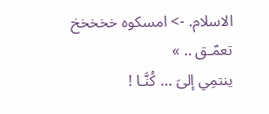الاسلام. -> امسكوه خخخخخ
تعمّـق .. »
ينتمِي إلىَ ... كُنَّـا !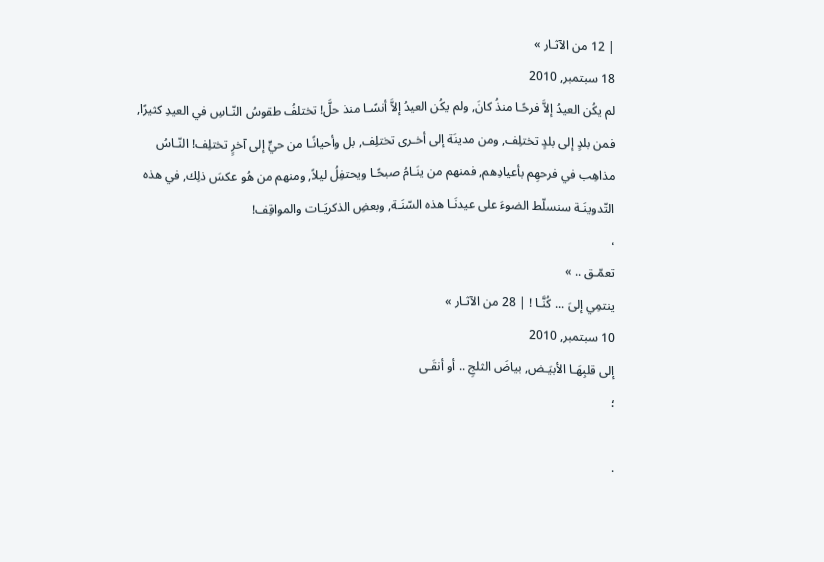| 12 من الآثـار »
18 سبتمبر, 2010
لم يكُن العيدُ إلاَّ فرحًـا منذُ كانَ, ولم يكُن العيدُ إلاَّ أنسًـا منذ حلَّ! تختلفُ طقوسُ النّـاسِ في العيدِ كثيرًا, فمن بلدٍ إلى بلدٍ تختلِف, ومن مدينَة إلى أخـرى تختلِف, بل وأحيانًـا من حيٍّ إلى آخرٍ تختلِف! النّـاسُ مذاهِب في فرحهِم بأعيادِهم, فمنهم من ينَـامُ صبحًـا ويحتفِلُ ليلاً, ومنهم من هُو عكسَ ذلِك, في هذه التّدوينَـة سنسلّط الضوءَ على عيدنَـا هذه السّنَـة, وبعضِ الذكريَـات والمواقِف!
،
تعمّـق .. »
ينتمِي إلىَ ... كُنَّـا ! | 28 من الآثـار »
10 سبتمبر, 2010
إلى قلبِهَـا الأبيَـض, بياضَ الثلجِ .. أو أنقَـى
؛

.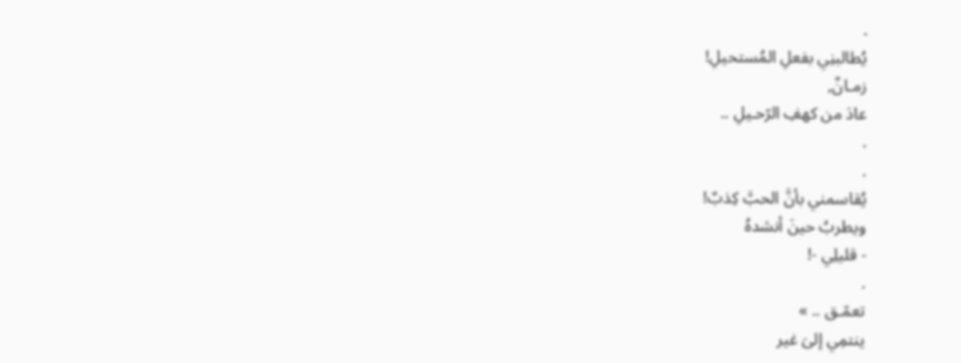.
يُطالبنِي بفعلِ المُستحيلِ!
زمـانٌ,
عادَ من كهفِ الرّحـيلِ ..
.
.
يُقاسمني بأنَّ الحبَّ كِذبٌ!
ويطربُ حينَ أنشدهُ
- قليلِي -!
.
تعمّـق .. »
ينتمِي إلىَ غير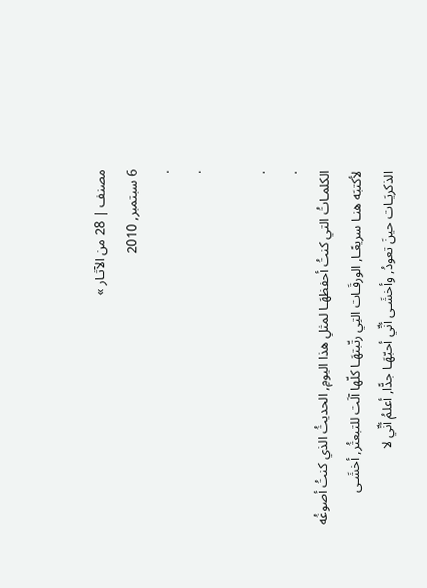مصنف | 28 من الآثـار »
6 سبتمبر, 2010
.
.

.
.
الكلمـاتُ التي كنتُ أحفظهَـا لمثلِ هذا اليومِ, الحديثُ الذي كنتُ أصوغُه لأكتبَه هنـا سريعًـا, الورقَـات التِي رتّبتهَـا كلّها آلَت للتبعثُر, أخشَـى الذكريَـات حينَ تعودُ, وأخشَـى أنِّي أحبّهَـا جدًّا, أعلمُ أنِّي لا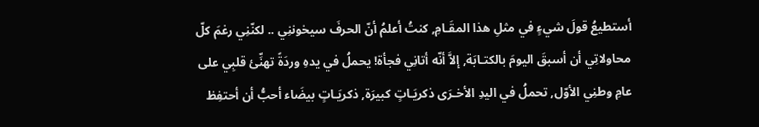أستطيعُ قولَ شيءٍ في مثلِ هذا المقَـامِ, كنتُ أعلمُ أنّ الحرفَ سيخوننِي .. لكنّنِي رغمَ كلّ محاولاتِي أن أسبقَ اليومَ بالكتـابَة, إلاَّ أنّه أتانِي فجأة! يحملُ في يدهِ وردَةً تهنِّئ قلبِي على عامِ وطنِي الأوّل, تحملُ في اليدِ الأخـرَى ذكريَـاتٍ كبيرَة, ذكريَـاتٍ بيضَاء أحبُّ أن أحتفِظ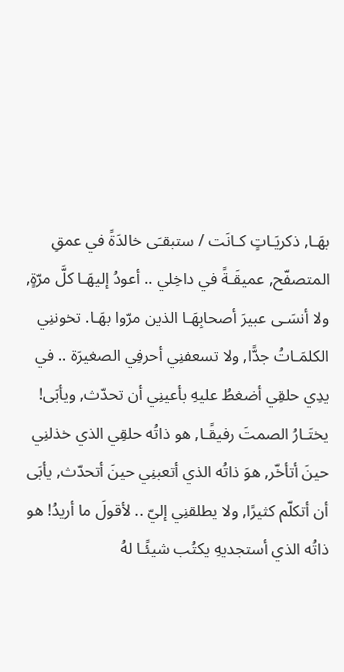بهَـا, ذكريَـاتٍ كـانَت / ستبقـَى خالدَةً في عمقِ المتصفّح, عميقَـةً في داخِلي .. أعودُ إليهَـا كلَّ مرّةٍ, ولا أنسَـى عبيرَ أصحابِهَـا الذين مرّوا بهَـا. تخوننِي الكلمَـاتُ جدًّا, ولا تسعفنِي أحرفِي الصغيرَة .. في يدِي حلقِي أضغطُ عليهِ بأعينِي أن تحدّث, ويأبَى! يختَـارُ الصمتَ رفيقًـا, هو ذاتُه حلقِي الذي خذلنِي حينَ أتأخّر, هوَ ذاتُه الذي أتعبنِي حينَ أتحدّث, يأبَى أن أتكلّم كثيرًا, ولا يطلقنِي إليّ .. لأقولَ ما أريدُ! هو ذاتُه الذي أستجديهِ يكتُب شيئًـا لهُ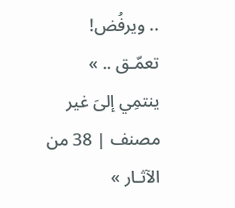.. ويرفُض!
تعمّـق .. »
ينتمِي إلىَ غير مصنف | 38 من الآثـار »